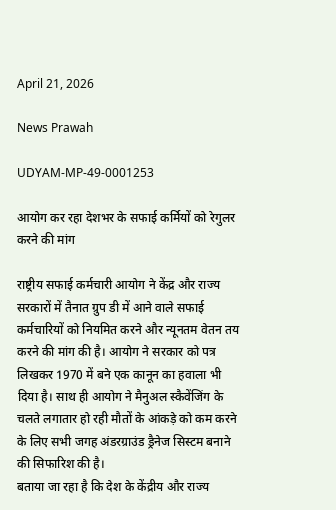April 21, 2026

News Prawah

UDYAM-MP-49-0001253

आयोग कर रहा देशभर के सफाई कर्मियों को रेगुलर करने की मांग

राष्ट्रीय सफाई कर्मचारी आयोग ने केंद्र और राज्य सरकारों में तैनात ग्रुप डी में आने वाले सफाई कर्मचारियों को नियमित करने और न्यूनतम वेतन तय करने की मांग की है। आयोग ने सरकार को पत्र लिखकर 1970 में बने एक कानून का हवाला भी दिया है। साथ ही आयोग ने मैनुअल स्कैवेंजिंग के चलते लगातार हो रही मौतों के आंकड़े को कम करने के लिए सभी जगह अंडरग्राउंड ड्रैनेज सिस्टम बनाने की सिफारिश की है।
बताया जा रहा है कि देश के केंद्रीय और राज्य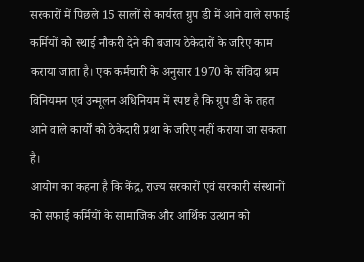सरकारों में पिछले 15 सालों से कार्यरत ग्रुप डी में आने वाले सफाई कर्मियों को स्थाई नौकरी देने की बजाय ठेकेदारों के जरिए काम कराया जाता है। एक कर्मचारी के अनुसार 1970 के संविदा श्रम विनियमन एवं उन्मूलन अधिनियम में स्पष्ट है कि ग्रुप डी के तहत आने वाले कार्यों को ठेकेदारी प्रथा के जरिए नहीं कराया जा सकता है।
आयोग का कहना है कि केंद्र, राज्य सरकारों एवं सरकारी संस्थानों को सफाई कर्मियों के सामाजिक और आर्थिक उत्थान को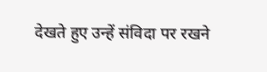देखते हुए उन्हें संविदा पर रखने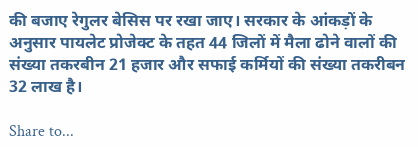की बजाए रेगुलर बेसिस पर रखा जाए। सरकार के आंकड़ों के अनुसार पायलेट प्रोजेक्ट के तहत 44 जिलों में मैला ढोने वालों की संख्या तकरबीन 21 हजार और सफाई कर्मियों की संख्या तकरीबन 32 लाख है।

Share to...